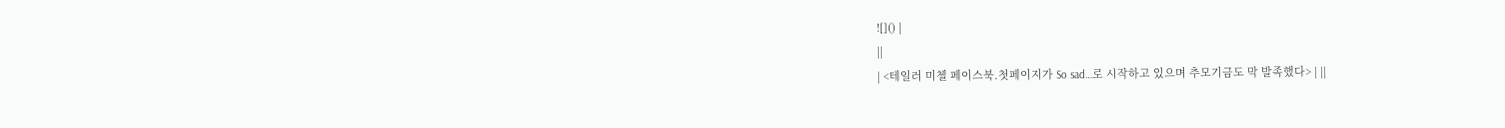![]() |
||
| <테일러 미첼 페이스북.첫페이지가 So sad…로 시작하고 있으며 추모기금도 막 발족했다> | ||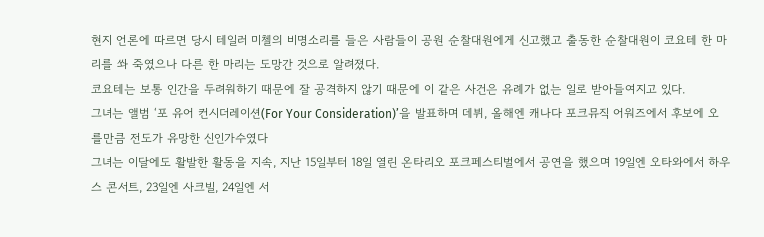현지 언론에 따르면 당시 테일러 미첼의 비명소리를 들은 사람들이 공원 순찰대원에게 신고했고 출동한 순찰대원이 코요테 한 마리를 쏴 죽였으나 다른 한 마리는 도망간 것으로 알려졌다.
코요테는 보통 인간을 두려워하기 때문에 잘 공격하지 않기 때문에 이 같은 사건은 유례가 없는 일로 받아들여지고 있다.
그녀는 앨범 ‘포 유어 컨시더레이션(For Your Consideration)’을 발표하며 데뷔, 올해엔 캐나다 포크뮤직 어워즈에서 후보에 오를만큼 전도가 유망한 신인가수였다
그녀는 이달에도 활발한 활동을 지속, 지난 15일부터 18일 열린 온타리오 포크페스티벌에서 공연을 했으며 19일엔 오타와에서 하우스 콘서트, 23일엔 사크빌, 24일엔 서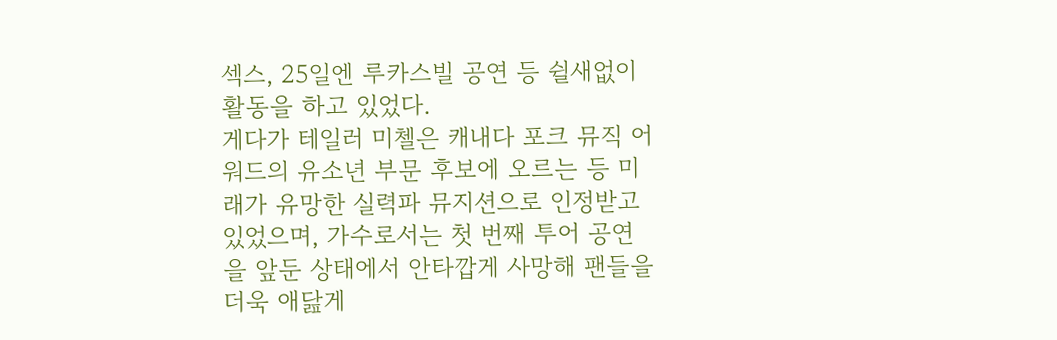섹스, 25일엔 루카스빌 공연 등 쉴새없이 활동을 하고 있었다.
게다가 테일러 미첼은 캐내다 포크 뮤직 어워드의 유소년 부문 후보에 오르는 등 미래가 유망한 실력파 뮤지션으로 인정받고 있었으며, 가수로서는 첫 번째 투어 공연을 앞둔 상태에서 안타깝게 사망해 팬들을 더욱 애닲게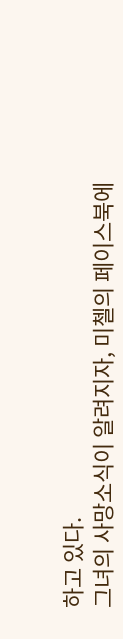하고 있다.
그녀의 사망소식이 알려지자, 미첼의 페이스북에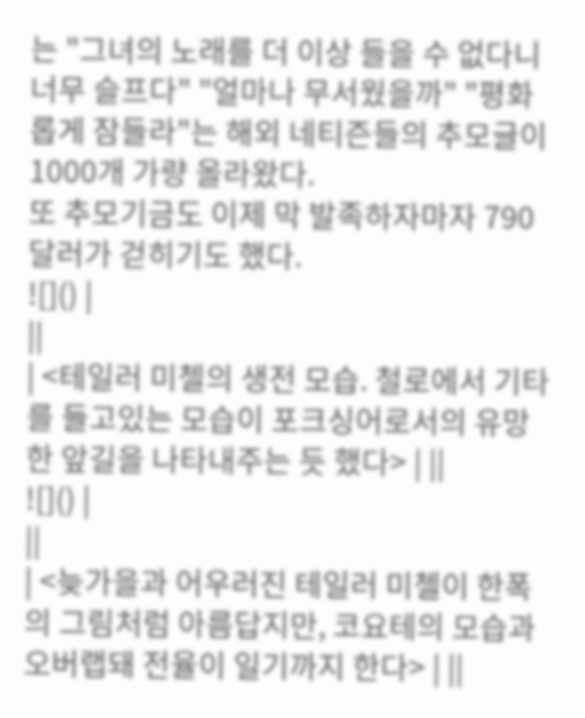는 "그녀의 노래를 더 이상 들을 수 없다니 너무 슬프다" "얼마나 무서웠을까" "평화롭게 잠들라"는 해외 네티즌들의 추모글이 1000개 가량 올라왔다.
또 추모기금도 이제 막 발족하자마자 790달러가 걷히기도 했다.
![]() |
||
| <테일러 미첼의 생전 모습. 철로에서 기타를 들고있는 모습이 포크싱어로서의 유망한 앞길을 나타내주는 듯 했다> | ||
![]() |
||
| <늦가을과 어우러진 테일러 미첼이 한폭의 그림처럼 아름답지만, 코요테의 모습과 오버랩돼 전율이 일기까지 한다> | ||